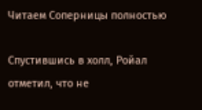Читаем Соперницы полностью

Спустившись в холл, Ройал отметил, что не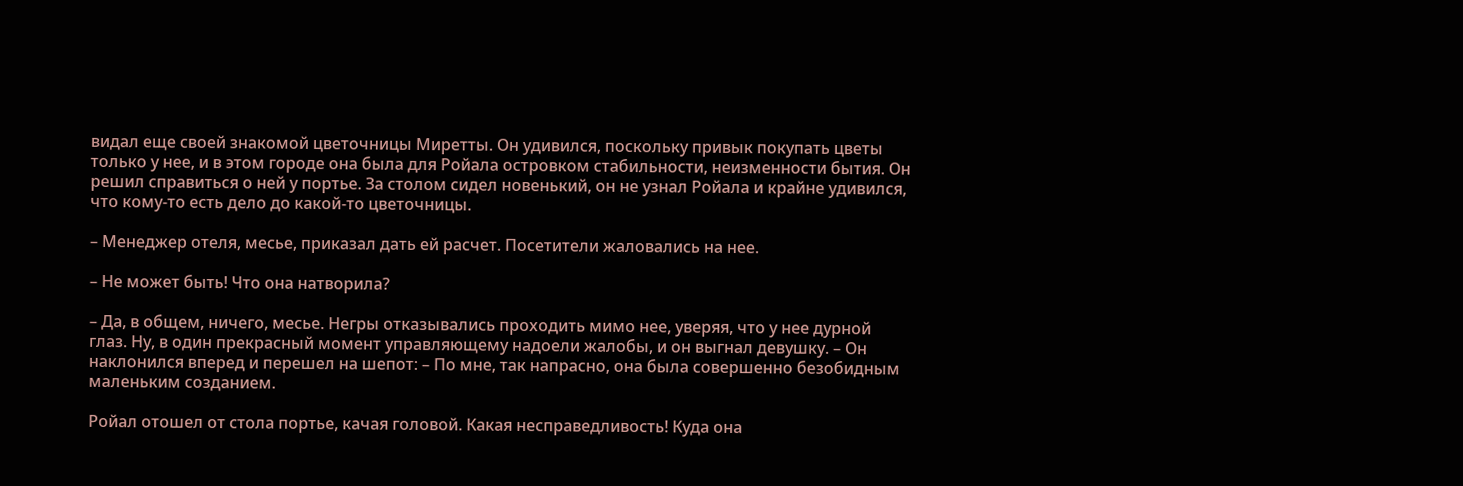видал еще своей знакомой цветочницы Миретты. Он удивился, поскольку привык покупать цветы только у нее, и в этом городе она была для Ройала островком стабильности, неизменности бытия. Он решил справиться о ней у портье. За столом сидел новенький, он не узнал Ройала и крайне удивился, что кому-то есть дело до какой-то цветочницы.

– Менеджер отеля, месье, приказал дать ей расчет. Посетители жаловались на нее.

– Не может быть! Что она натворила?

– Да, в общем, ничего, месье. Негры отказывались проходить мимо нее, уверяя, что у нее дурной глаз. Ну, в один прекрасный момент управляющему надоели жалобы, и он выгнал девушку. – Он наклонился вперед и перешел на шепот: – По мне, так напрасно, она была совершенно безобидным маленьким созданием.

Ройал отошел от стола портье, качая головой. Какая несправедливость! Куда она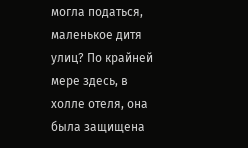могла податься, маленькое дитя улиц? По крайней мере здесь, в холле отеля, она была защищена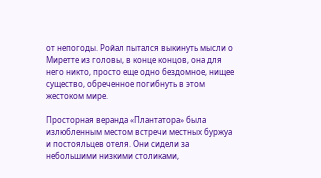от непогоды. Ройал пытался выкинуть мысли о Миретте из головы, в конце концов, она для него никто, просто еще одно бездомное, нищее существо, обреченное погибнуть в этом жестоком мире.

Просторная веранда «Плантатора» была излюбленным местом встречи местных буржуа и постояльцев отеля. Они сидели за небольшими низкими столиками,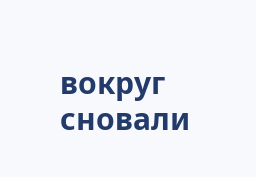вокруг сновали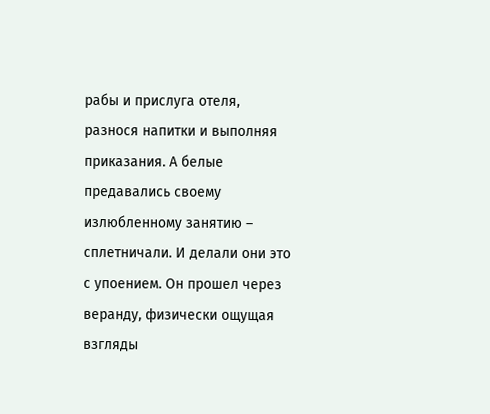рабы и прислуга отеля, разнося напитки и выполняя приказания. А белые предавались своему излюбленному занятию – сплетничали. И делали они это с упоением. Он прошел через веранду, физически ощущая взгляды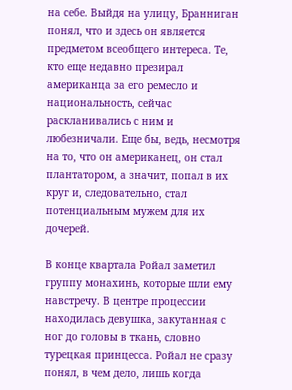на себе. Выйдя на улицу, Бранниган понял, что и здесь он является предметом всеобщего интереса. Те, кто еще недавно презирал американца за его ремесло и национальность, сейчас раскланивались с ним и любезничали. Еще бы, ведь, несмотря на то, что он американец, он стал плантатором, а значит, попал в их круг и, следовательно, стал потенциальным мужем для их дочерей.

В конце квартала Ройал заметил группу монахинь, которые шли ему навстречу. В центре процессии находилась девушка, закутанная с ног до головы в ткань, словно турецкая принцесса. Ройал не сразу понял, в чем дело, лишь когда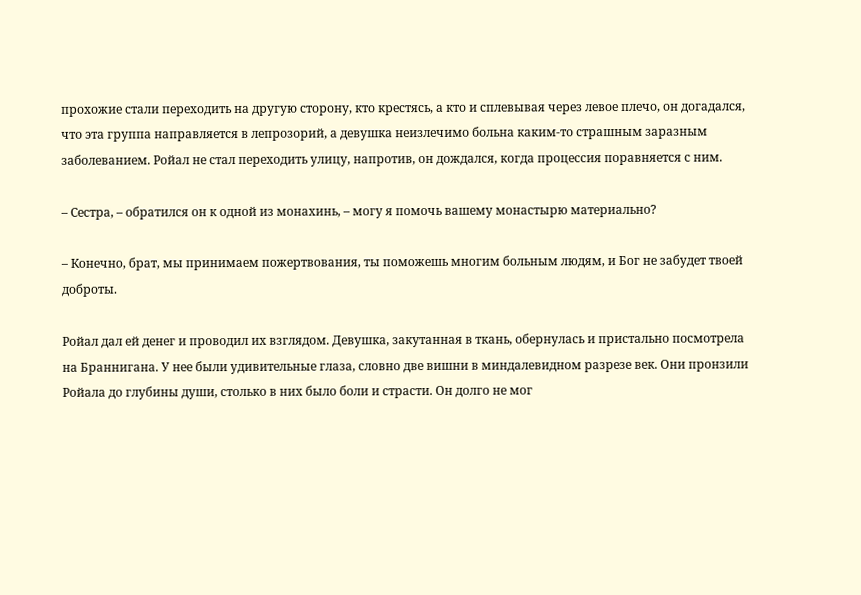прохожие стали переходить на другую сторону, кто крестясь, а кто и сплевывая через левое плечо, он догадался, что эта группа направляется в лепрозорий, а девушка неизлечимо больна каким-то страшным заразным заболеванием. Ройал не стал переходить улицу, напротив, он дождался, когда процессия поравняется с ним.

– Сестра, – обратился он к одной из монахинь, – могу я помочь вашему монастырю материально?

– Конечно, брат, мы принимаем пожертвования, ты поможешь многим больным людям, и Бог не забудет твоей доброты.

Ройал дал ей денег и проводил их взглядом. Девушка, закутанная в ткань, обернулась и пристально посмотрела на Браннигана. У нее были удивительные глаза, словно две вишни в миндалевидном разрезе век. Они пронзили Ройала до глубины души, столько в них было боли и страсти. Он долго не мог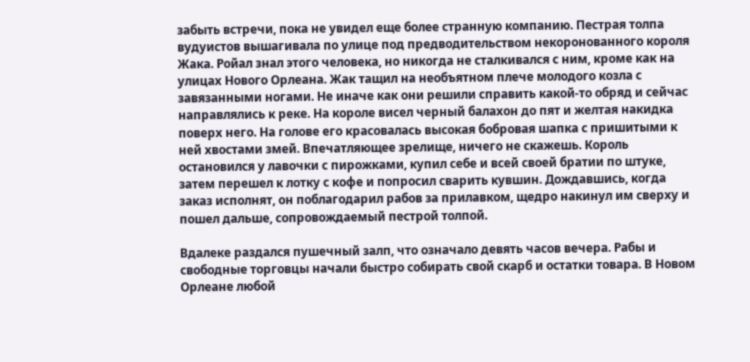забыть встречи, пока не увидел еще более странную компанию. Пестрая толпа вудуистов вышагивала по улице под предводительством некоронованного короля Жака. Ройал знал этого человека, но никогда не сталкивался с ним, кроме как на улицах Нового Орлеана. Жак тащил на необъятном плече молодого козла с завязанными ногами. Не иначе как они решили справить какой-то обряд и сейчас направлялись к реке. На короле висел черный балахон до пят и желтая накидка поверх него. На голове его красовалась высокая бобровая шапка с пришитыми к ней хвостами змей. Впечатляющее зрелище, ничего не скажешь. Король остановился у лавочки с пирожками, купил себе и всей своей братии по штуке, затем перешел к лотку с кофе и попросил сварить кувшин. Дождавшись, когда заказ исполнят, он поблагодарил рабов за прилавком, щедро накинул им сверху и пошел дальше, сопровождаемый пестрой толпой.

Вдалеке раздался пушечный залп, что означало девять часов вечера. Рабы и свободные торговцы начали быстро собирать свой скарб и остатки товара. В Новом Орлеане любой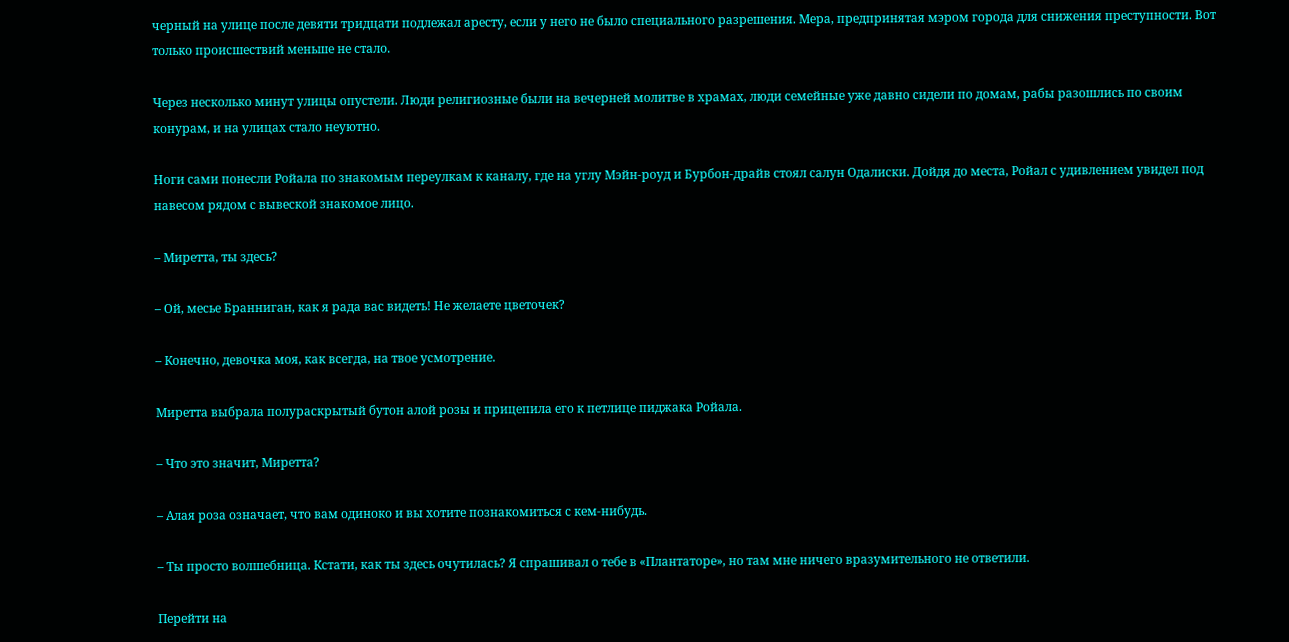черный на улице после девяти тридцати подлежал аресту, если у него не было специального разрешения. Мера, предпринятая мэром города для снижения преступности. Вот только происшествий меньше не стало.

Через несколько минут улицы опустели. Люди религиозные были на вечерней молитве в храмах, люди семейные уже давно сидели по домам, рабы разошлись по своим конурам, и на улицах стало неуютно.

Ноги сами понесли Ройала по знакомым переулкам к каналу, где на углу Мэйн-роуд и Бурбон-драйв стоял салун Одалиски. Дойдя до места, Ройал с удивлением увидел под навесом рядом с вывеской знакомое лицо.

– Миретта, ты здесь?

– Ой, месье Бранниган, как я рада вас видеть! Не желаете цветочек?

– Конечно, девочка моя, как всегда, на твое усмотрение.

Миретта выбрала полураскрытый бутон алой розы и прицепила его к петлице пиджака Ройала.

– Что это значит, Миретта?

– Алая роза означает, что вам одиноко и вы хотите познакомиться с кем-нибудь.

– Ты просто волшебница. Кстати, как ты здесь очутилась? Я спрашивал о тебе в «Плантаторе», но там мне ничего вразумительного не ответили.

Перейти на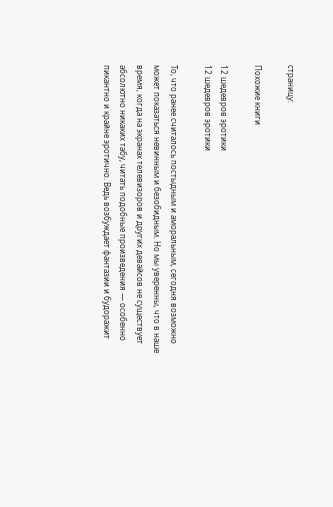страницу:

Похожие книги

12 шедевров эротики
12 шедевров эротики

То, что ранее считалось постыдным и аморальным, сегодня возможно может показаться невинным и безобидным. Но мы уверенны, что в наше время, когда на экранах телевизоров и других девайсов не существует абсолютно никаких табу, читать подобные произведения — особенно пикантно и крайне эротично. Ведь возбуждает фантазии и будоражит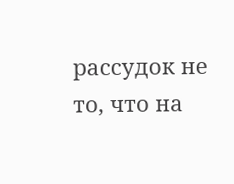рассудок не то, что на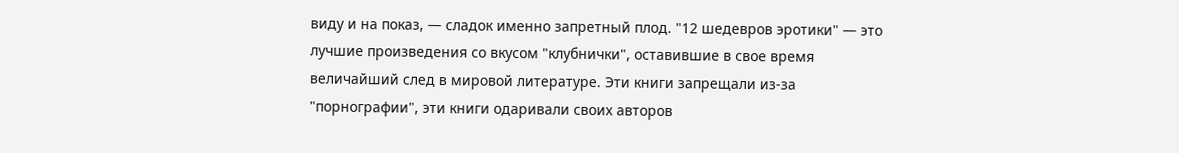виду и на показ, — сладок именно запретный плод. "12 шедевров эротики" — это лучшие произведения со вкусом "клубнички", оставившие в свое время величайший след в мировой литературе. Эти книги запрещали из-за "порнографии", эти книги одаривали своих авторов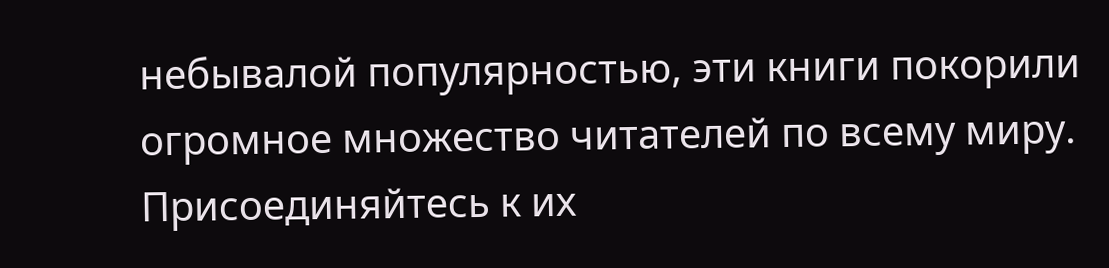небывалой популярностью, эти книги покорили огромное множество читателей по всему миру. Присоединяйтесь к их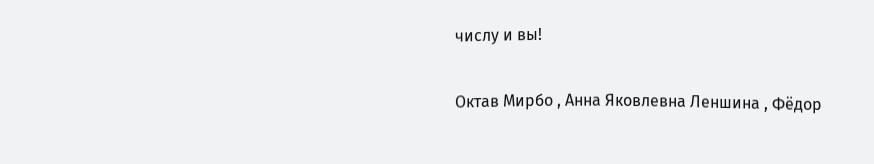числу и вы!

Октав Мирбо , Анна Яковлевна Леншина , Фёдор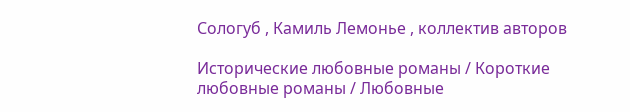Сологуб , Камиль Лемонье , коллектив авторов

Исторические любовные романы / Короткие любовные романы / Любовные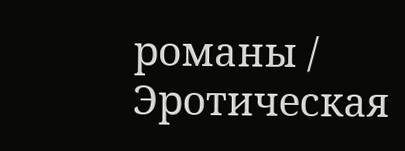романы / Эротическая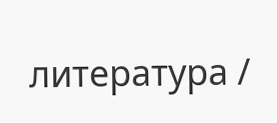литература /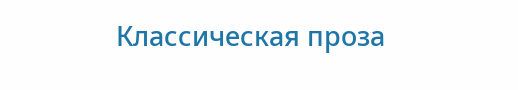Классическая проза